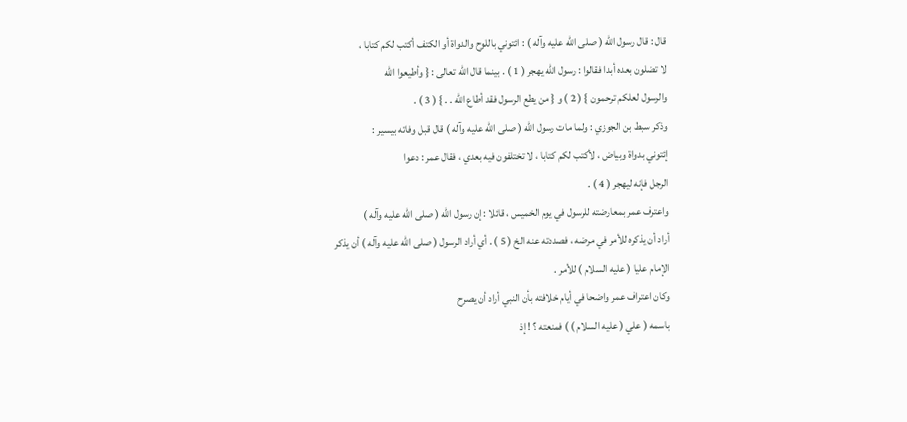قال : قال رسول الله ( صلى الله عليه وآله ) : ائتوني باللوح والدواة أو الكتف أكتب لكم كتابا ،
لا تضلون بعده أبدا فقالوا : رسول الله يهجر ( 1 ) . بينما قال الله تعالى : { وأطيعوا الله
والرسول لعلكم ترحمون } ( 2 ) و { من يطع الرسول فقد أطاع الله . . } ( 3 ) .
وذكر سبط بن الجوزي : ولما مات رسول الله ( صلى الله عليه وآله ) قال قبل وفاته بيسير :
إئتوني بدواة وبياض ، لأكتب لكم كتابا ، لا تختلفون فيه بعدي ، فقال عمر : دعوا
الرجل فإنه ليهجر ( 4 ) .
واعترف عمر بمعارضته للرسول في يوم الخميس ، قائلا : إن رسول الله ( صلى الله عليه وآله )
أراد أن يذكره للأمر في مرضه ، فصددته عنه الخ ( 5 ) . أي أراد الرسول ( صلى الله عليه وآله ) أن يذكر
الإمام عليا ( عليه السلام ) للأمر .
وكان اعتراف عمر واضحا في أيام خلافته بأن النبي أراد أن يصرح
باسمه ( علي ( عليه السلام ) ) فمنعته ؟ ! إذ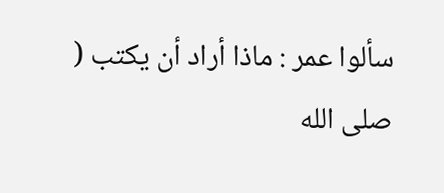سألوا عمر : ماذا أراد أن يكتب ( صلى الله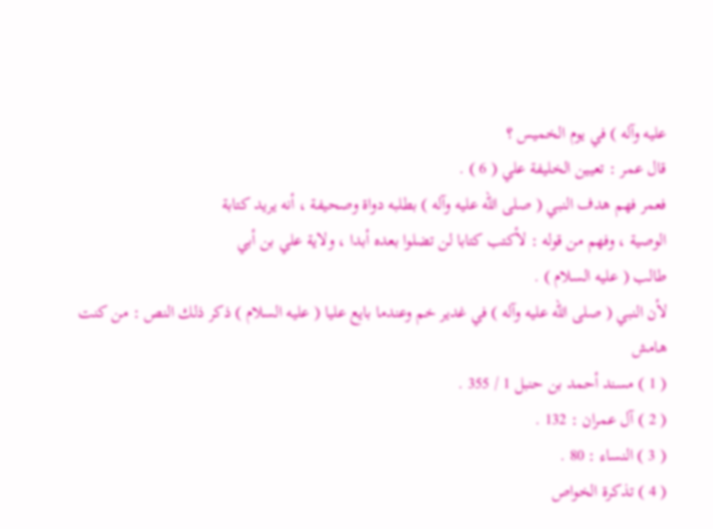عليه وآله ) في يوم الخميس ؟
قال عمر : تعيين الخليفة علي ( 6 ) .
فعمر فهم هدف النبي ( صلى الله عليه وآله ) بطلبه دواة وصحيفة ، أنه يريد كتابة
الوصية ، وفهم من قوله : لأكتب كتابا لن تضلوا بعده أبدا ، ولاية علي بن أبي
طالب ( عليه السلام ) .
لأن النبي ( صلى الله عليه وآله ) في غدير خم وعندما بايع عليا ( عليه السلام ) ذكر ذلك النص : من كنت
هامش
( 1 ) مسند أحمد بن حنبل 1 / 355 .
( 2 ) آل عمران : 132 .
( 3 ) النساء : 80 .
( 4 ) تذكرة الخواص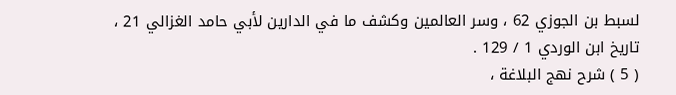لسبط بن الجوزي 62 ، وسر العالمين وكشف ما في الدارين لأبي حامد الغزالي 21 ،
تاريخ ابن الوردي 1 / 129 .
( 5 ) شرح نهج البلاغة ،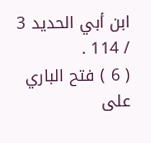ابن أبي الحديد 3 / 114 .
( 6 ) فتح الباري على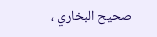صحيح البخاري ،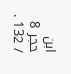ابن حجر 8 / 132 .